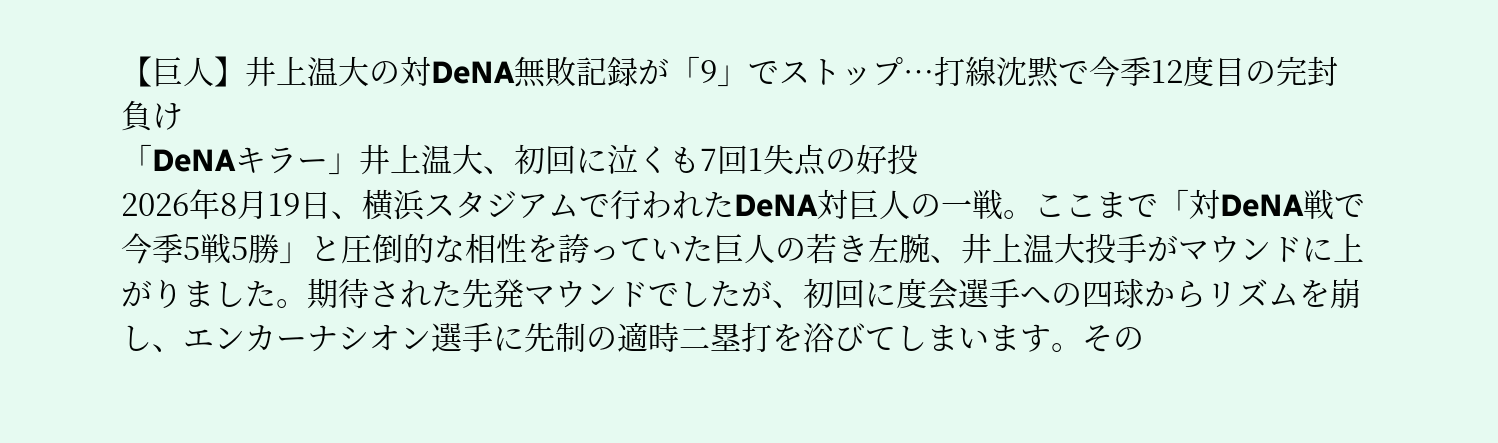【巨人】井上温大の対DeNA無敗記録が「9」でストップ…打線沈黙で今季12度目の完封負け
「DeNAキラー」井上温大、初回に泣くも7回1失点の好投
2026年8月19日、横浜スタジアムで行われたDeNA対巨人の一戦。ここまで「対DeNA戦で今季5戦5勝」と圧倒的な相性を誇っていた巨人の若き左腕、井上温大投手がマウンドに上がりました。期待された先発マウンドでしたが、初回に度会選手への四球からリズムを崩し、エンカーナシオン選手に先制の適時二塁打を浴びてしまいます。その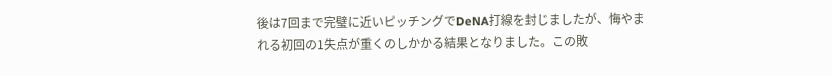後は7回まで完璧に近いピッチングでDeNA打線を封じましたが、悔やまれる初回の1失点が重くのしかかる結果となりました。この敗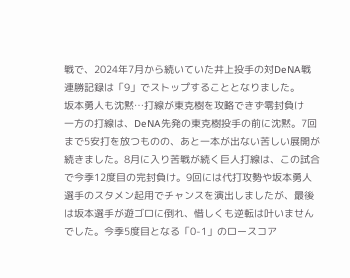戦で、2024年7月から続いていた井上投手の対DeNA戦連勝記録は「9」でストップすることとなりました。
坂本勇人も沈黙…打線が東克樹を攻略できず零封負け
一方の打線は、DeNA先発の東克樹投手の前に沈黙。7回まで5安打を放つものの、あと一本が出ない苦しい展開が続きました。8月に入り苦戦が続く巨人打線は、この試合で今季12度目の完封負け。9回には代打攻勢や坂本勇人選手のスタメン起用でチャンスを演出しましたが、最後は坂本選手が遊ゴロに倒れ、惜しくも逆転は叶いませんでした。今季5度目となる「0-1」のロースコア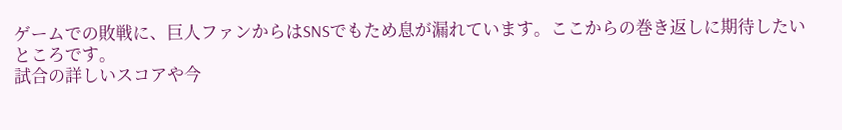ゲームでの敗戦に、巨人ファンからはSNSでもため息が漏れています。ここからの巻き返しに期待したいところです。
試合の詳しいスコアや今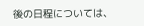後の日程については、